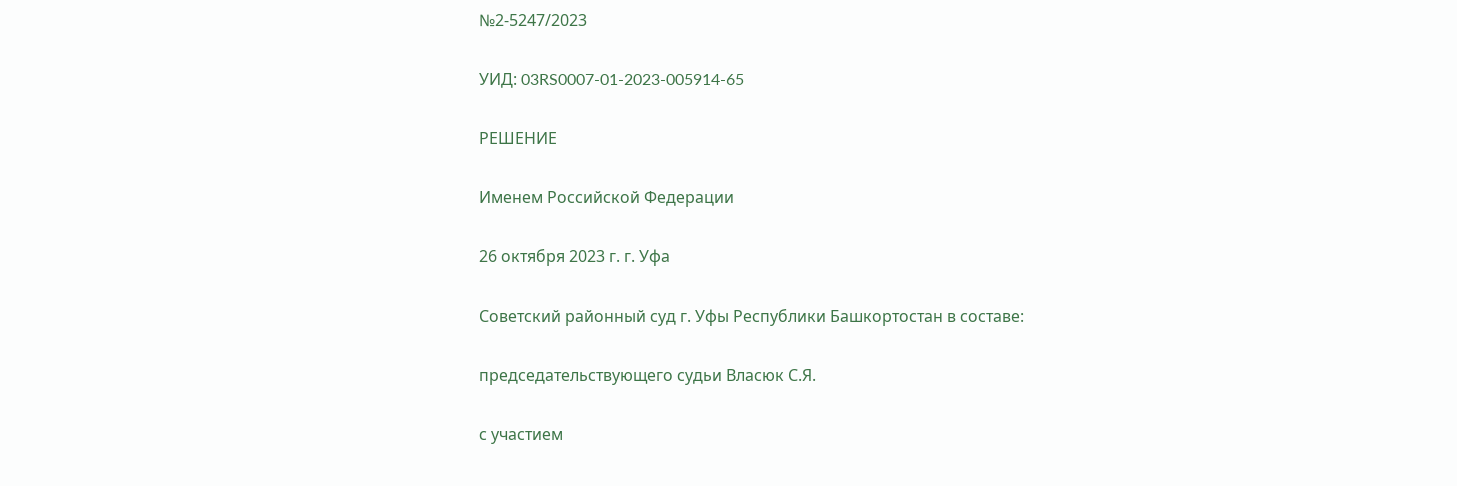№2-5247/2023

УИД: 03RS0007-01-2023-005914-65

РЕШЕНИЕ

Именем Российской Федерации

26 октября 2023 г. г. Уфа

Советский районный суд г. Уфы Республики Башкортостан в составе:

председательствующего судьи Власюк С.Я.

с участием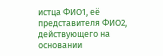истца ФИО1, её представителя ФИО2, действующего на основании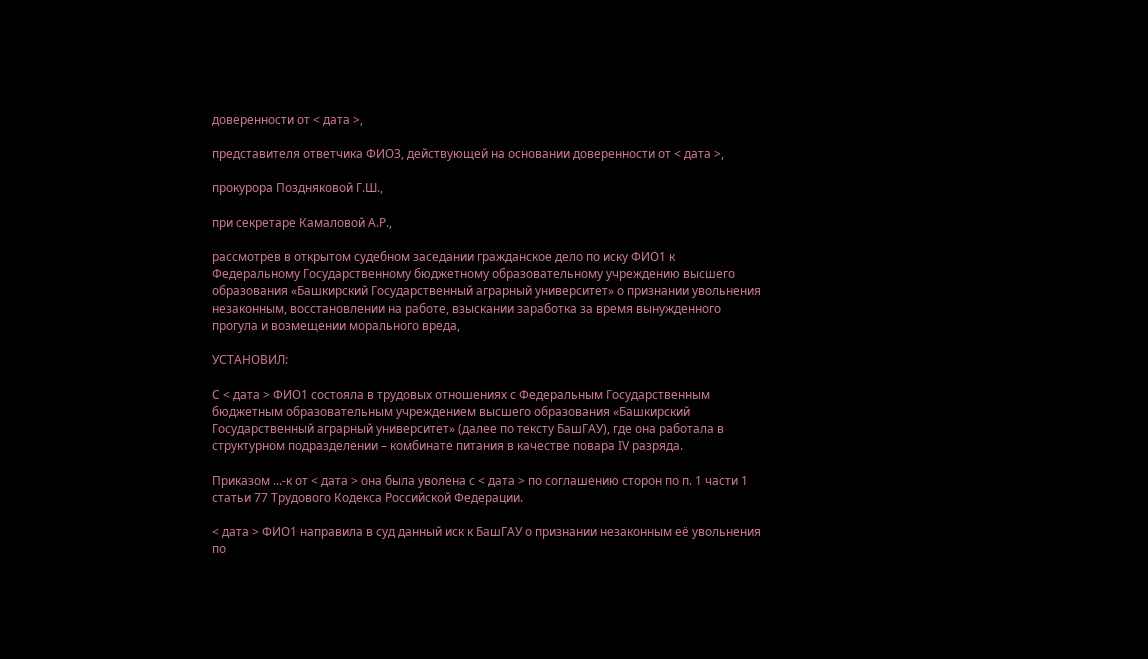доверенности от < дата >,

представителя ответчика ФИО3, действующей на основании доверенности от < дата >,

прокурора Поздняковой Г.Ш.,

при секретаре Камаловой А.Р.,

рассмотрев в открытом судебном заседании гражданское дело по иску ФИО1 к Федеральному Государственному бюджетному образовательному учреждению высшего образования «Башкирский Государственный аграрный университет» о признании увольнения незаконным, восстановлении на работе, взыскании заработка за время вынужденного прогула и возмещении морального вреда,

УСТАНОВИЛ:

С < дата > ФИО1 состояла в трудовых отношениях с Федеральным Государственным бюджетным образовательным учреждением высшего образования «Башкирский Государственный аграрный университет» (далее по тексту БашГАУ), где она работала в структурном подразделении – комбинате питания в качестве повара IV разряда.

Приказом ...-к от < дата > она была уволена с < дата > по соглашению сторон по п. 1 части 1 статьи 77 Трудового Кодекса Российской Федерации.

< дата > ФИО1 направила в суд данный иск к БашГАУ о признании незаконным её увольнения по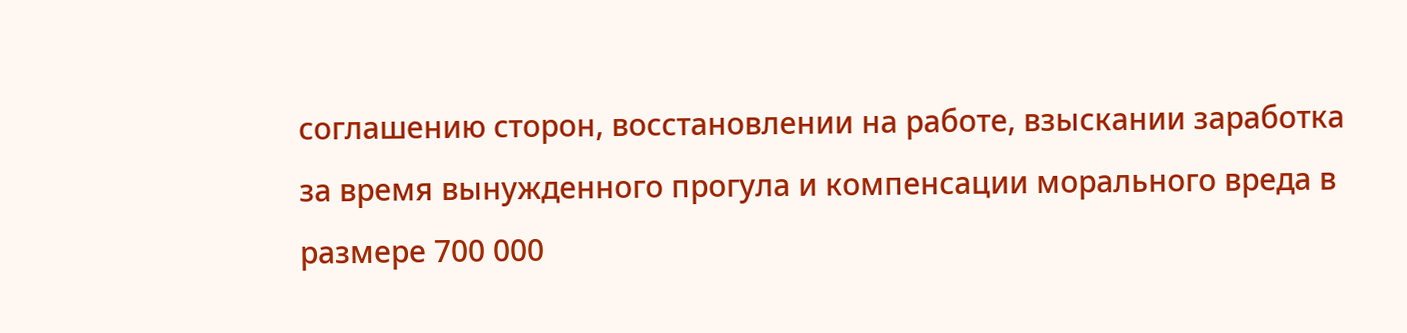соглашению сторон, восстановлении на работе, взыскании заработка за время вынужденного прогула и компенсации морального вреда в размере 700 000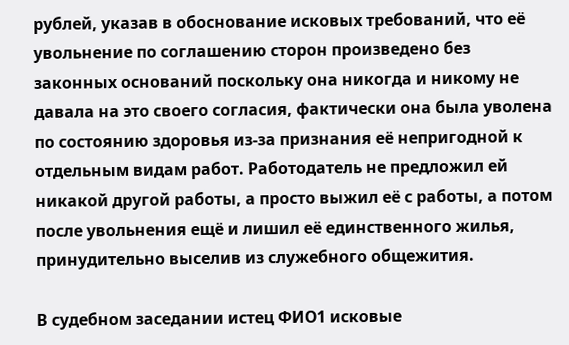рублей, указав в обоснование исковых требований, что её увольнение по соглашению сторон произведено без законных оснований поскольку она никогда и никому не давала на это своего согласия, фактически она была уволена по состоянию здоровья из-за признания её непригодной к отдельным видам работ. Работодатель не предложил ей никакой другой работы, а просто выжил её с работы, а потом после увольнения ещё и лишил её единственного жилья, принудительно выселив из служебного общежития.

В судебном заседании истец ФИО1 исковые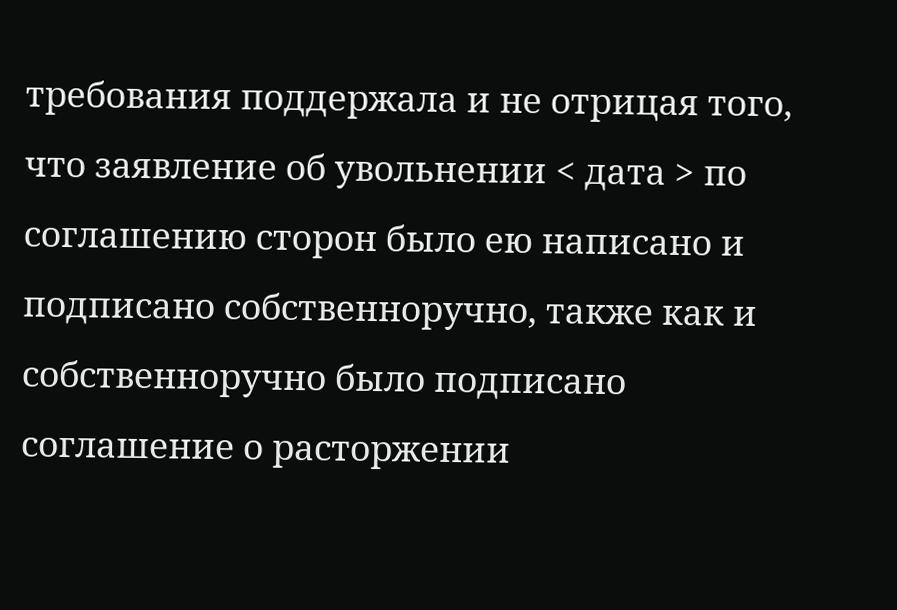требования поддержала и не отрицая того, что заявление об увольнении < дата > по соглашению сторон было ею написано и подписано собственноручно, также как и собственноручно было подписано соглашение о расторжении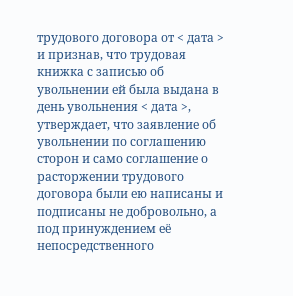трудового договора от < дата > и признав, что трудовая книжка с записью об увольнении ей была выдана в день увольнения < дата >, утверждает, что заявление об увольнении по соглашению сторон и само соглашение о расторжении трудового договора были ею написаны и подписаны не добровольно, а под принуждением её непосредственного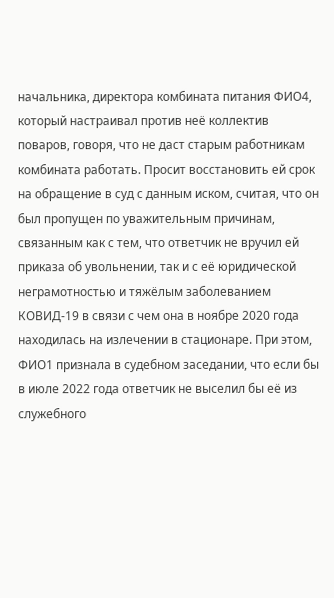начальника, директора комбината питания ФИО4, который настраивал против неё коллектив поваров, говоря, что не даст старым работникам комбината работать. Просит восстановить ей срок на обращение в суд с данным иском, считая, что он был пропущен по уважительным причинам, связанным как с тем, что ответчик не вручил ей приказа об увольнении, так и с её юридической неграмотностью и тяжёлым заболеванием КОВИД-19 в связи с чем она в ноябре 2020 года находилась на излечении в стационаре. При этом, ФИО1 признала в судебном заседании, что если бы в июле 2022 года ответчик не выселил бы её из служебного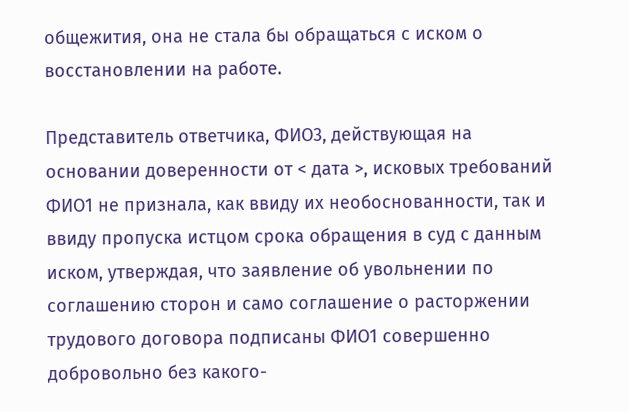общежития, она не стала бы обращаться с иском о восстановлении на работе.

Представитель ответчика, ФИО3, действующая на основании доверенности от < дата >, исковых требований ФИО1 не признала, как ввиду их необоснованности, так и ввиду пропуска истцом срока обращения в суд с данным иском, утверждая, что заявление об увольнении по соглашению сторон и само соглашение о расторжении трудового договора подписаны ФИО1 совершенно добровольно без какого-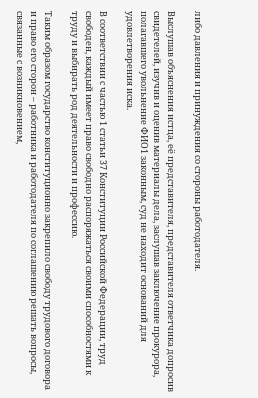либо давления и принуждения со стороны работодателя.

Выслушав объяснения истца, её представителя, представителя ответчика допросив свидетелей, изучив и оценив материалы дела, заслушав заключение прокурора, полагавшего увольнение ФИО1 законным, суд не находит оснований для удовлетворения иска.

В соответствии с частью 1 статьи 37 Конституции Российской Федерации, труд свободен, каждый имеет право свободно распоряжаться своими способностями к труду и выбирать род деятельности и профессию.

Таким образом государство конституционно закрепило свободу трудового договора и право его сторон – работника и работодателя по соглашению решать вопросы, связанные с возникновением,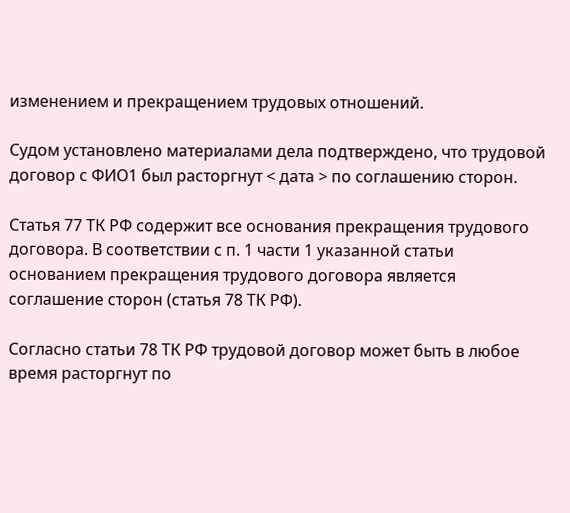изменением и прекращением трудовых отношений.

Судом установлено материалами дела подтверждено, что трудовой договор с ФИО1 был расторгнут < дата > по соглашению сторон.

Статья 77 ТК РФ содержит все основания прекращения трудового договора. В соответствии с п. 1 части 1 указанной статьи основанием прекращения трудового договора является соглашение сторон (статья 78 ТК РФ).

Согласно статьи 78 ТК РФ трудовой договор может быть в любое время расторгнут по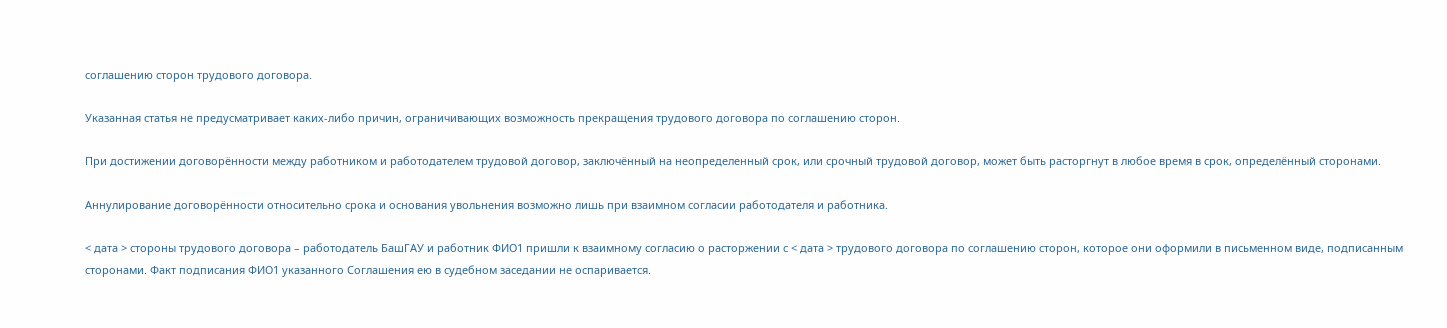соглашению сторон трудового договора.

Указанная статья не предусматривает каких-либо причин, ограничивающих возможность прекращения трудового договора по соглашению сторон.

При достижении договорённости между работником и работодателем трудовой договор, заключённый на неопределенный срок, или срочный трудовой договор, может быть расторгнут в любое время в срок, определённый сторонами.

Аннулирование договорённости относительно срока и основания увольнения возможно лишь при взаимном согласии работодателя и работника.

< дата > стороны трудового договора – работодатель БашГАУ и работник ФИО1 пришли к взаимному согласию о расторжении с < дата > трудового договора по соглашению сторон, которое они оформили в письменном виде, подписанным сторонами. Факт подписания ФИО1 указанного Соглашения ею в судебном заседании не оспаривается.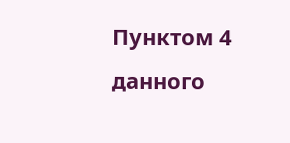Пунктом 4 данного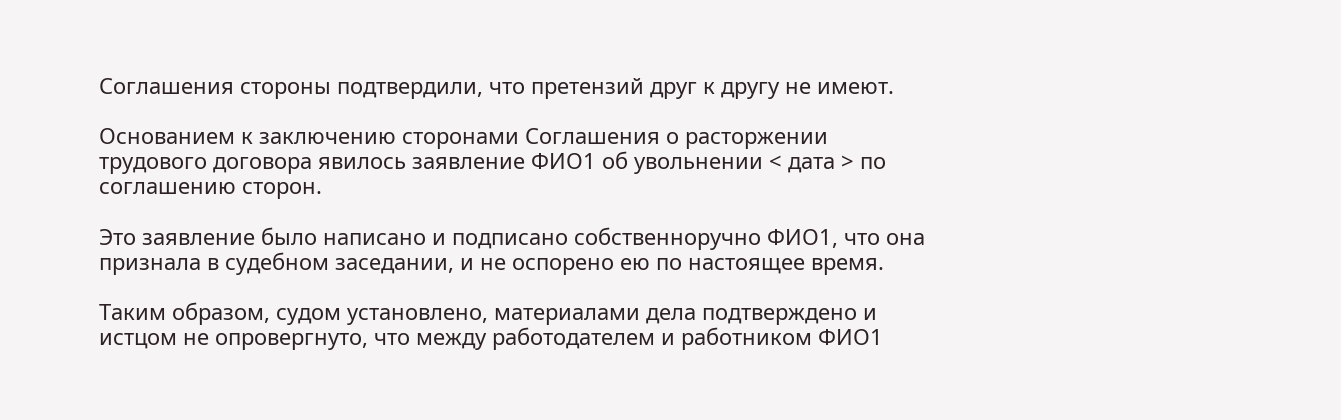Соглашения стороны подтвердили, что претензий друг к другу не имеют.

Основанием к заключению сторонами Соглашения о расторжении трудового договора явилось заявление ФИО1 об увольнении < дата > по соглашению сторон.

Это заявление было написано и подписано собственноручно ФИО1, что она признала в судебном заседании, и не оспорено ею по настоящее время.

Таким образом, судом установлено, материалами дела подтверждено и истцом не опровергнуто, что между работодателем и работником ФИО1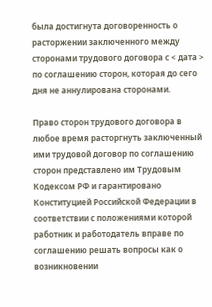была достигнута договоренность о расторжении заключенного между сторонами трудового договора с < дата > по соглашению сторон, которая до сего дня не аннулирована сторонами.

Право сторон трудового договора в любое время расторгнуть заключенный ими трудовой договор по соглашению сторон представлено им Трудовым Кодексом РФ и гарантировано Конституцией Российской Федерации в соответствии с положениями которой работник и работодатель вправе по соглашению решать вопросы как о возникновении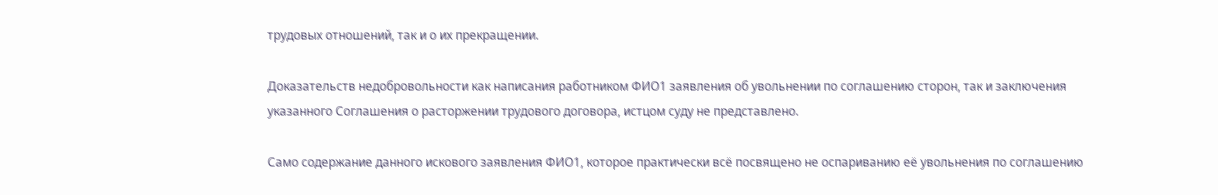трудовых отношений, так и о их прекращении.

Доказательств недобровольности как написания работником ФИО1 заявления об увольнении по соглашению сторон, так и заключения указанного Соглашения о расторжении трудового договора, истцом суду не представлено.

Само содержание данного искового заявления ФИО1, которое практически всё посвящено не оспариванию её увольнения по соглашению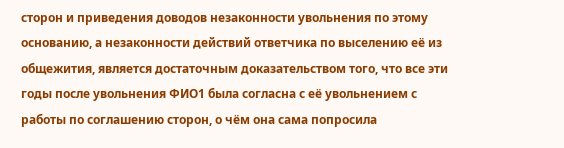сторон и приведения доводов незаконности увольнения по этому основанию, а незаконности действий ответчика по выселению её из общежития, является достаточным доказательством того, что все эти годы после увольнения ФИО1 была согласна с её увольнением с работы по соглашению сторон, о чём она сама попросила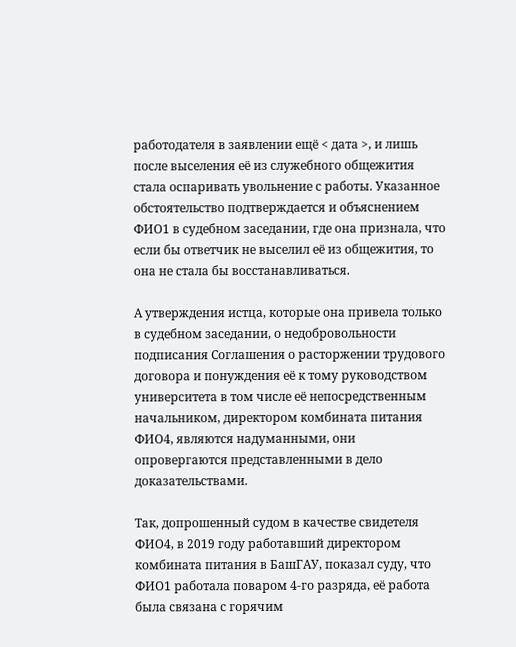работодателя в заявлении ещё < дата >, и лишь после выселения её из служебного общежития стала оспаривать увольнение с работы. Указанное обстоятельство подтверждается и объяснением ФИО1 в судебном заседании, где она признала, что если бы ответчик не выселил её из общежития, то она не стала бы восстанавливаться.

А утверждения истца, которые она привела только в судебном заседании, о недобровольности подписания Соглашения о расторжении трудового договора и понуждения её к тому руководством университета в том числе её непосредственным начальником, директором комбината питания ФИО4, являются надуманными, они опровергаются представленными в дело доказательствами.

Так, допрошенный судом в качестве свидетеля ФИО4, в 2019 году работавший директором комбината питания в БашГАУ, показал суду, что ФИО1 работала поваром 4-го разряда, её работа была связана с горячим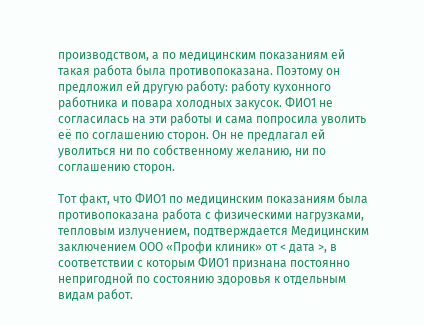производством, а по медицинским показаниям ей такая работа была противопоказана. Поэтому он предложил ей другую работу: работу кухонного работника и повара холодных закусок. ФИО1 не согласилась на эти работы и сама попросила уволить её по соглашению сторон. Он не предлагал ей уволиться ни по собственному желанию, ни по соглашению сторон.

Тот факт, что ФИО1 по медицинским показаниям была противопоказана работа с физическими нагрузками, тепловым излучением, подтверждается Медицинским заключением ООО «Профи клиник» от < дата >, в соответствии с которым ФИО1 признана постоянно непригодной по состоянию здоровья к отдельным видам работ.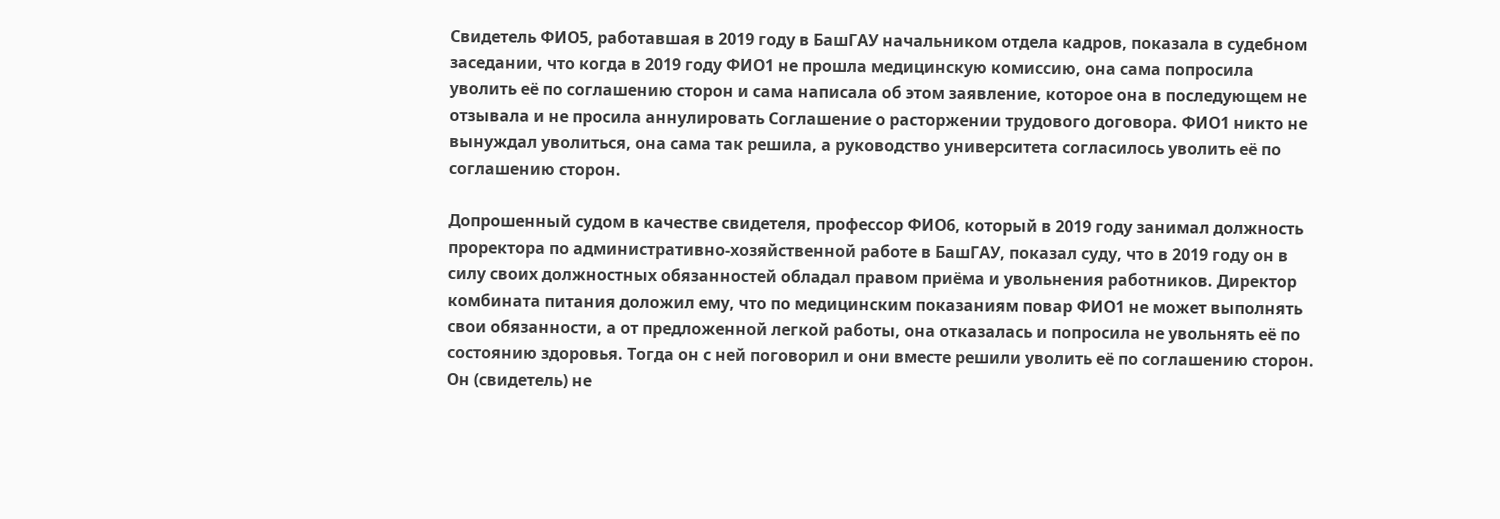Свидетель ФИО5, работавшая в 2019 году в БашГАУ начальником отдела кадров, показала в судебном заседании, что когда в 2019 году ФИО1 не прошла медицинскую комиссию, она сама попросила уволить её по соглашению сторон и сама написала об этом заявление, которое она в последующем не отзывала и не просила аннулировать Соглашение о расторжении трудового договора. ФИО1 никто не вынуждал уволиться, она сама так решила, а руководство университета согласилось уволить её по соглашению сторон.

Допрошенный судом в качестве свидетеля, профессор ФИО6, который в 2019 году занимал должность проректора по административно-хозяйственной работе в БашГАУ, показал суду, что в 2019 году он в силу своих должностных обязанностей обладал правом приёма и увольнения работников. Директор комбината питания доложил ему, что по медицинским показаниям повар ФИО1 не может выполнять свои обязанности, а от предложенной легкой работы, она отказалась и попросила не увольнять её по состоянию здоровья. Тогда он с ней поговорил и они вместе решили уволить её по соглашению сторон. Он (свидетель) не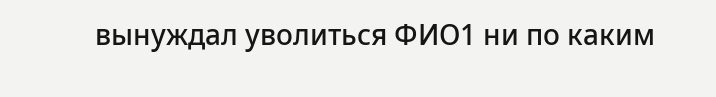вынуждал уволиться ФИО1 ни по каким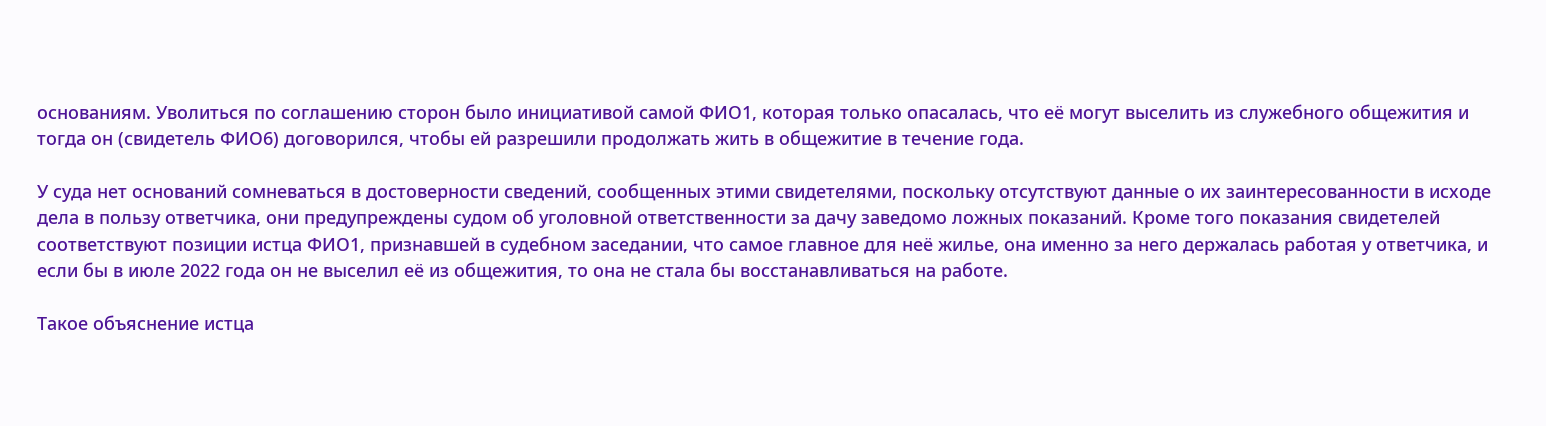основаниям. Уволиться по соглашению сторон было инициативой самой ФИО1, которая только опасалась, что её могут выселить из служебного общежития и тогда он (свидетель ФИО6) договорился, чтобы ей разрешили продолжать жить в общежитие в течение года.

У суда нет оснований сомневаться в достоверности сведений, сообщенных этими свидетелями, поскольку отсутствуют данные о их заинтересованности в исходе дела в пользу ответчика, они предупреждены судом об уголовной ответственности за дачу заведомо ложных показаний. Кроме того показания свидетелей соответствуют позиции истца ФИО1, признавшей в судебном заседании, что самое главное для неё жилье, она именно за него держалась работая у ответчика, и если бы в июле 2022 года он не выселил её из общежития, то она не стала бы восстанавливаться на работе.

Такое объяснение истца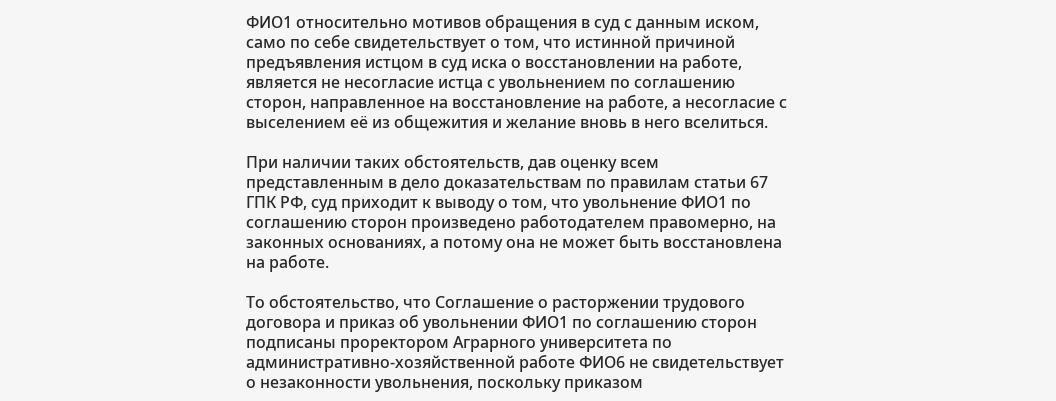ФИО1 относительно мотивов обращения в суд с данным иском, само по себе свидетельствует о том, что истинной причиной предъявления истцом в суд иска о восстановлении на работе, является не несогласие истца с увольнением по соглашению сторон, направленное на восстановление на работе, а несогласие с выселением её из общежития и желание вновь в него вселиться.

При наличии таких обстоятельств, дав оценку всем представленным в дело доказательствам по правилам статьи 67 ГПК РФ, суд приходит к выводу о том, что увольнение ФИО1 по соглашению сторон произведено работодателем правомерно, на законных основаниях, а потому она не может быть восстановлена на работе.

То обстоятельство, что Соглашение о расторжении трудового договора и приказ об увольнении ФИО1 по соглашению сторон подписаны проректором Аграрного университета по административно-хозяйственной работе ФИО6 не свидетельствует о незаконности увольнения, поскольку приказом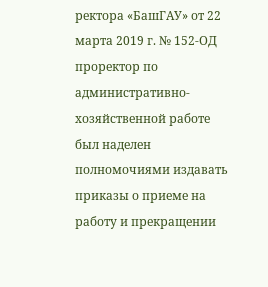ректора «БашГАУ» от 22 марта 2019 г. № 152-ОД проректор по административно-хозяйственной работе был наделен полномочиями издавать приказы о приеме на работу и прекращении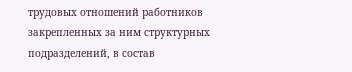трудовых отношений работников закрепленных за ним структурных подразделений, в состав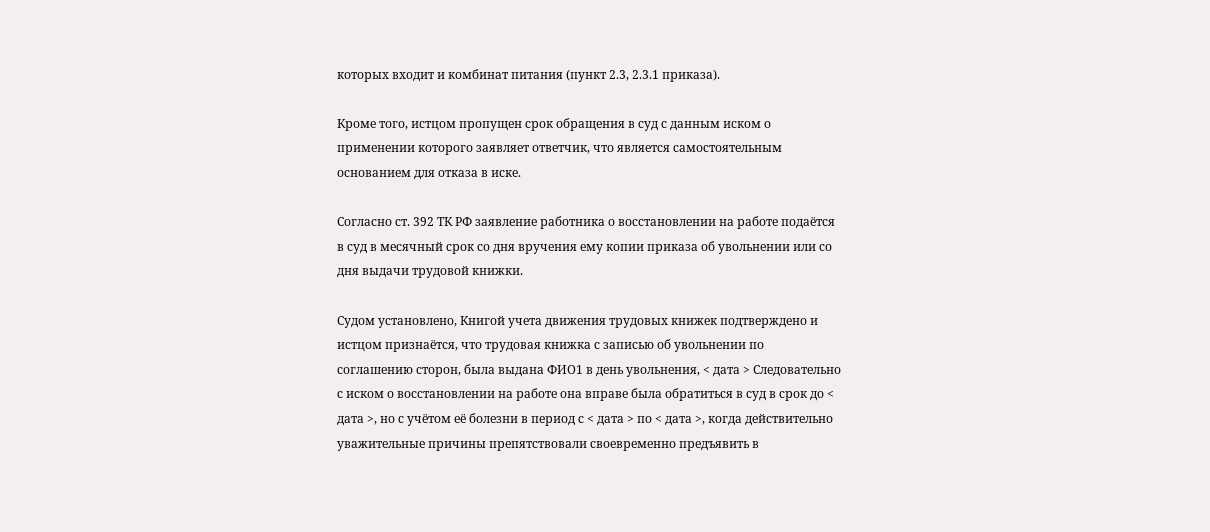которых входит и комбинат питания (пункт 2.3, 2.3.1 приказа).

Кроме того, истцом пропущен срок обращения в суд с данным иском о применении которого заявляет ответчик, что является самостоятельным основанием для отказа в иске.

Согласно ст. 392 ТК РФ заявление работника о восстановлении на работе подаётся в суд в месячный срок со дня вручения ему копии приказа об увольнении или со дня выдачи трудовой книжки.

Судом установлено, Книгой учета движения трудовых книжек подтверждено и истцом признаётся, что трудовая книжка с записью об увольнении по соглашению сторон, была выдана ФИО1 в день увольнения, < дата > Следовательно с иском о восстановлении на работе она вправе была обратиться в суд в срок до < дата >, но с учётом её болезни в период с < дата > по < дата >, когда действительно уважительные причины препятствовали своевременно предъявить в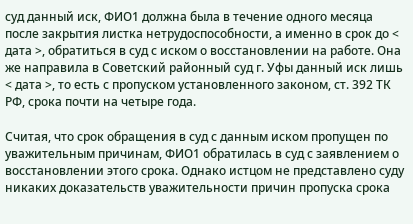суд данный иск, ФИО1 должна была в течение одного месяца после закрытия листка нетрудоспособности, а именно в срок до < дата >, обратиться в суд с иском о восстановлении на работе. Она же направила в Советский районный суд г. Уфы данный иск лишь < дата >, то есть с пропуском установленного законом, ст. 392 ТК РФ, срока почти на четыре года.

Считая, что срок обращения в суд с данным иском пропущен по уважительным причинам, ФИО1 обратилась в суд с заявлением о восстановлении этого срока. Однако истцом не представлено суду никаких доказательств уважительности причин пропуска срока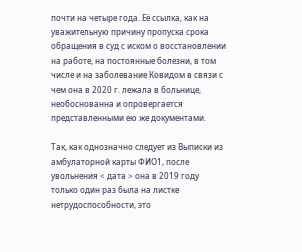почти на четыре года. Её ссылка, как на уважительную причину пропуска срока обращения в суд с иском о восстановлении на работе, на постоянные болезни, в том числе и на заболевание Ковидом в связи с чем она в 2020 г. лежала в больнице, необоснованна и опровергается представленными ею же документами.

Так, как однозначно следует из Выписки из амбулаторной карты ФИО1, после увольнения < дата > она в 2019 году только один раз была на листке нетрудоспособности, это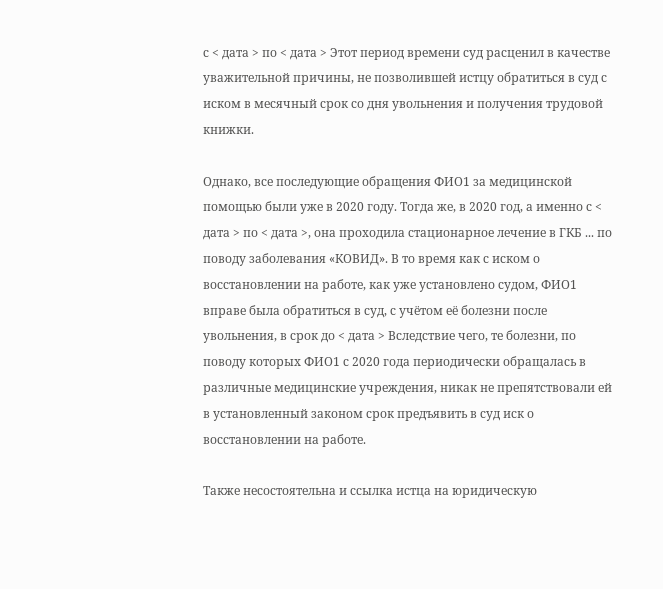с < дата > по < дата > Этот период времени суд расценил в качестве уважительной причины, не позволившей истцу обратиться в суд с иском в месячный срок со дня увольнения и получения трудовой книжки.

Однако, все последующие обращения ФИО1 за медицинской помощью были уже в 2020 году. Тогда же, в 2020 год, а именно с < дата > по < дата >, она проходила стационарное лечение в ГКБ ... по поводу заболевания «КОВИД». В то время как с иском о восстановлении на работе, как уже установлено судом, ФИО1 вправе была обратиться в суд, с учётом её болезни после увольнения, в срок до < дата > Вследствие чего, те болезни, по поводу которых ФИО1 с 2020 года периодически обращалась в различные медицинские учреждения, никак не препятствовали ей в установленный законом срок предъявить в суд иск о восстановлении на работе.

Также несостоятельна и ссылка истца на юридическую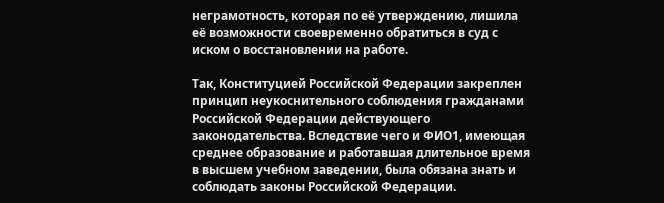неграмотность, которая по её утверждению, лишила её возможности своевременно обратиться в суд с иском о восстановлении на работе.

Так, Конституцией Российской Федерации закреплен принцип неукоснительного соблюдения гражданами Российской Федерации действующего законодательства. Вследствие чего и ФИО1, имеющая среднее образование и работавшая длительное время в высшем учебном заведении, была обязана знать и соблюдать законы Российской Федерации.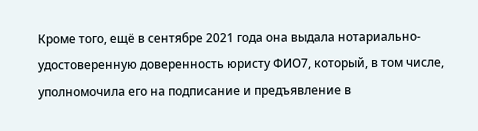Кроме того, ещё в сентябре 2021 года она выдала нотариально-удостоверенную доверенность юристу ФИО7, который, в том числе, уполномочила его на подписание и предъявление в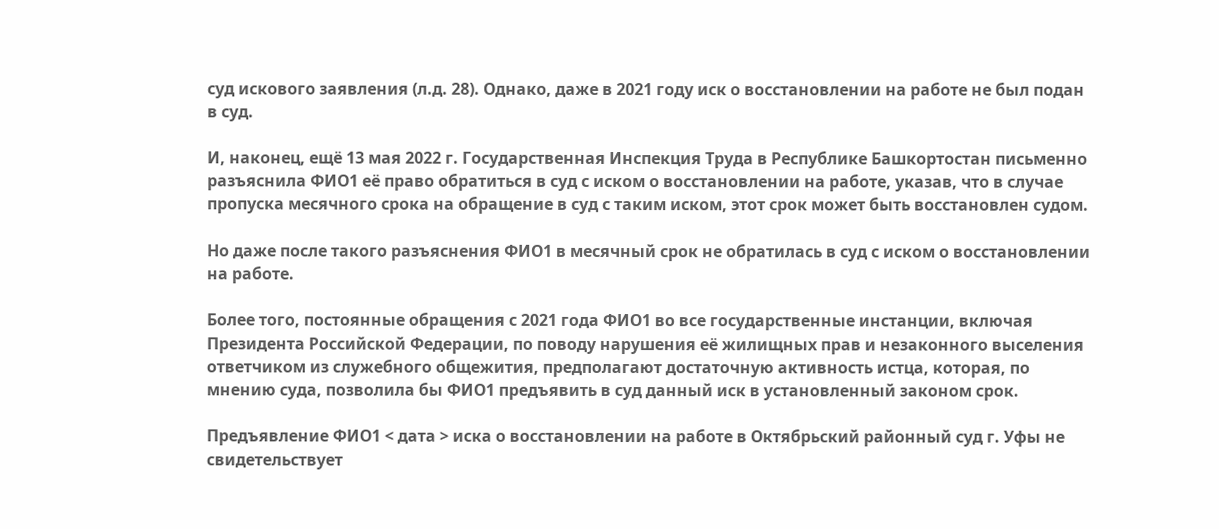суд искового заявления (л.д. 28). Однако, даже в 2021 году иск о восстановлении на работе не был подан в суд.

И, наконец, ещё 13 мая 2022 г. Государственная Инспекция Труда в Республике Башкортостан письменно разъяснила ФИО1 её право обратиться в суд с иском о восстановлении на работе, указав, что в случае пропуска месячного срока на обращение в суд с таким иском, этот срок может быть восстановлен судом.

Но даже после такого разъяснения ФИО1 в месячный срок не обратилась в суд с иском о восстановлении на работе.

Более того, постоянные обращения с 2021 года ФИО1 во все государственные инстанции, включая Президента Российской Федерации, по поводу нарушения её жилищных прав и незаконного выселения ответчиком из служебного общежития, предполагают достаточную активность истца, которая, по мнению суда, позволила бы ФИО1 предъявить в суд данный иск в установленный законом срок.

Предъявление ФИО1 < дата > иска о восстановлении на работе в Октябрьский районный суд г. Уфы не свидетельствует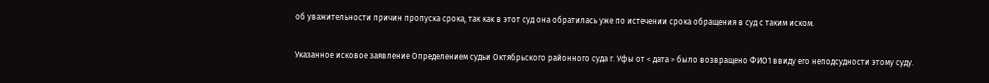об уважительности причин пропуска срока, так как в этот суд она обратилась уже по истечении срока обращения в суд с таким иском.

Указанное исковое заявление Определением судьи Октябрьского районного суда г. Уфы от < дата > было возвращено ФИО1 ввиду его неподсудности этому суду.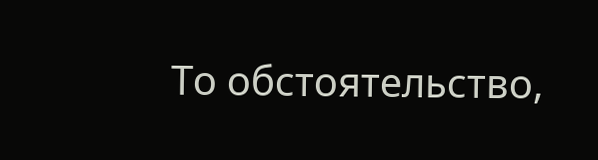То обстоятельство,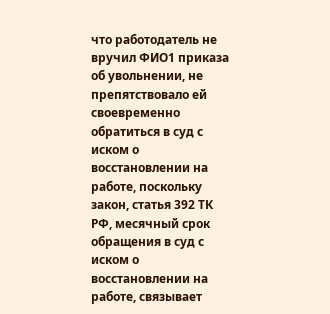что работодатель не вручил ФИО1 приказа об увольнении, не препятствовало ей своевременно обратиться в суд с иском о восстановлении на работе, поскольку закон, статья 392 ТК РФ, месячный срок обращения в суд с иском о восстановлении на работе, связывает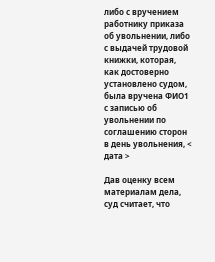либо с вручением работнику приказа об увольнении, либо с выдачей трудовой книжки, которая, как достоверно установлено судом, была вручена ФИО1 с записью об увольнении по соглашению сторон в день увольнения, < дата >

Дав оценку всем материалам дела, суд считает, что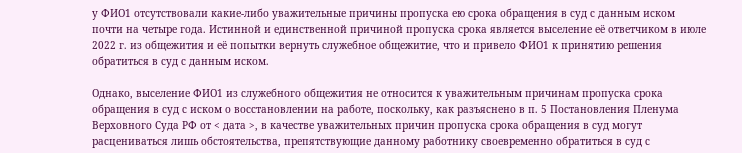у ФИО1 отсутствовали какие-либо уважительные причины пропуска ею срока обращения в суд с данным иском почти на четыре года. Истинной и единственной причиной пропуска срока является выселение её ответчиком в июле 2022 г. из общежития и её попытки вернуть служебное общежитие, что и привело ФИО1 к принятию решения обратиться в суд с данным иском.

Однако, выселение ФИО1 из служебного общежития не относится к уважительным причинам пропуска срока обращения в суд с иском о восстановлении на работе, поскольку, как разъяснено в п. 5 Постановления Пленума Верховного Суда РФ от < дата >, в качестве уважительных причин пропуска срока обращения в суд могут расцениваться лишь обстоятельства, препятствующие данному работнику своевременно обратиться в суд с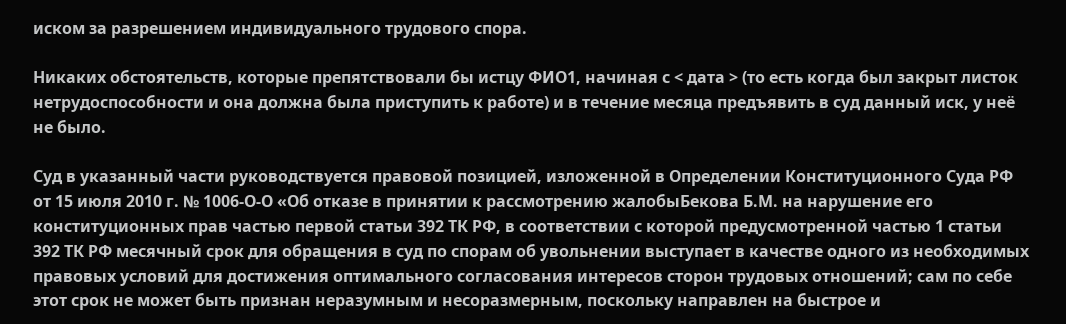иском за разрешением индивидуального трудового спора.

Никаких обстоятельств, которые препятствовали бы истцу ФИО1, начиная с < дата > (то есть когда был закрыт листок нетрудоспособности и она должна была приступить к работе) и в течение месяца предъявить в суд данный иск, у неё не было.

Суд в указанный части руководствуется правовой позицией, изложенной в Определении Конституционного Суда РФ от 15 июля 2010 г. № 1006-О-О «Об отказе в принятии к рассмотрению жалобыБекова Б.М. на нарушение его конституционных прав частью первой статьи 392 ТК РФ, в соответствии с которой предусмотренной частью 1 статьи 392 ТК РФ месячный срок для обращения в суд по спорам об увольнении выступает в качестве одного из необходимых правовых условий для достижения оптимального согласования интересов сторон трудовых отношений; сам по себе этот срок не может быть признан неразумным и несоразмерным, поскольку направлен на быстрое и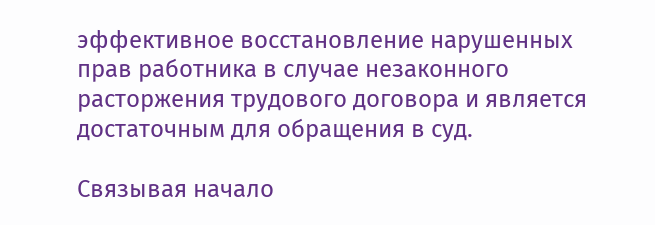эффективное восстановление нарушенных прав работника в случае незаконного расторжения трудового договора и является достаточным для обращения в суд.

Связывая начало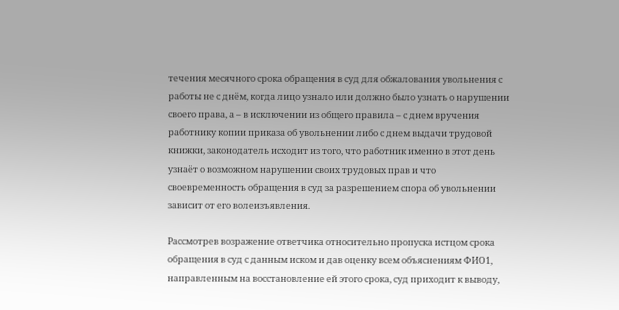течения месячного срока обращения в суд для обжалования увольнения с работы не с днём, когда лицо узнало или должно было узнать о нарушении своего права, а – в исключении из общего правила – с днем вручения работнику копии приказа об увольнении либо с днем выдачи трудовой книжки, законодатель исходит из того, что работник именно в этот день узнаёт о возможном нарушении своих трудовых прав и что своевременность обращения в суд за разрешением спора об увольнении зависит от его волеизъявления.

Рассмотрев возражение ответчика относительно пропуска истцом срока обращения в суд с данным иском и дав оценку всем объяснениям ФИО1, направленным на восстановление ей этого срока, суд приходит к выводу,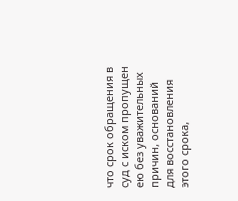что срок обращения в суд с иском пропущен ею без уважительных причин, оснований для восстановления этого срока,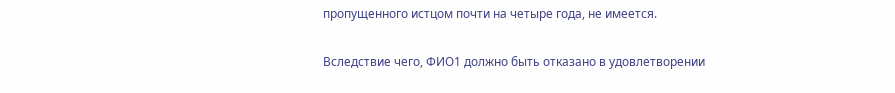пропущенного истцом почти на четыре года, не имеется.

Вследствие чего, ФИО1 должно быть отказано в удовлетворении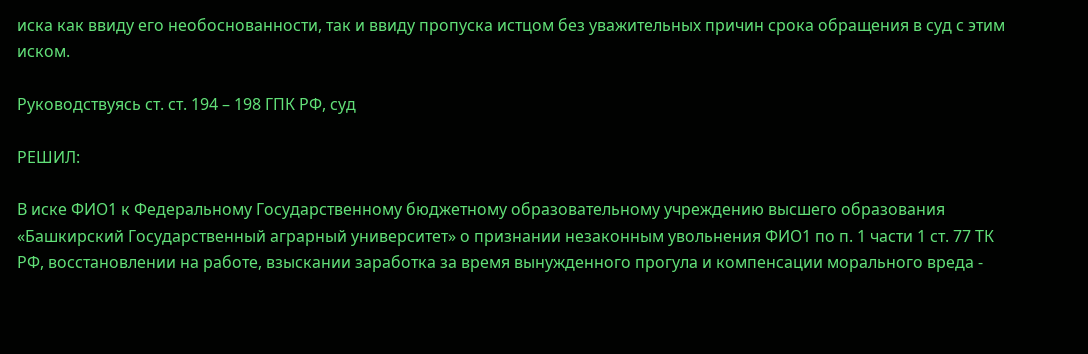иска как ввиду его необоснованности, так и ввиду пропуска истцом без уважительных причин срока обращения в суд с этим иском.

Руководствуясь ст. ст. 194 – 198 ГПК РФ, суд

РЕШИЛ:

В иске ФИО1 к Федеральному Государственному бюджетному образовательному учреждению высшего образования «Башкирский Государственный аграрный университет» о признании незаконным увольнения ФИО1 по п. 1 части 1 ст. 77 ТК РФ, восстановлении на работе, взыскании заработка за время вынужденного прогула и компенсации морального вреда -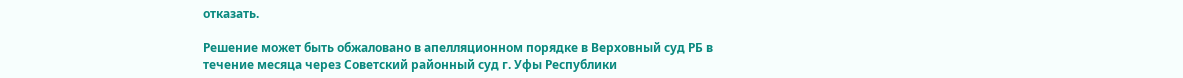отказать.

Решение может быть обжаловано в апелляционном порядке в Верховный суд РБ в течение месяца через Советский районный суд г. Уфы Республики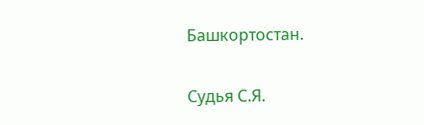Башкортостан.

Судья С.Я.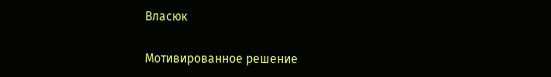Власюк

Мотивированное решение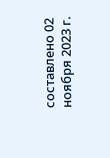составлено 02 ноября 2023 г.